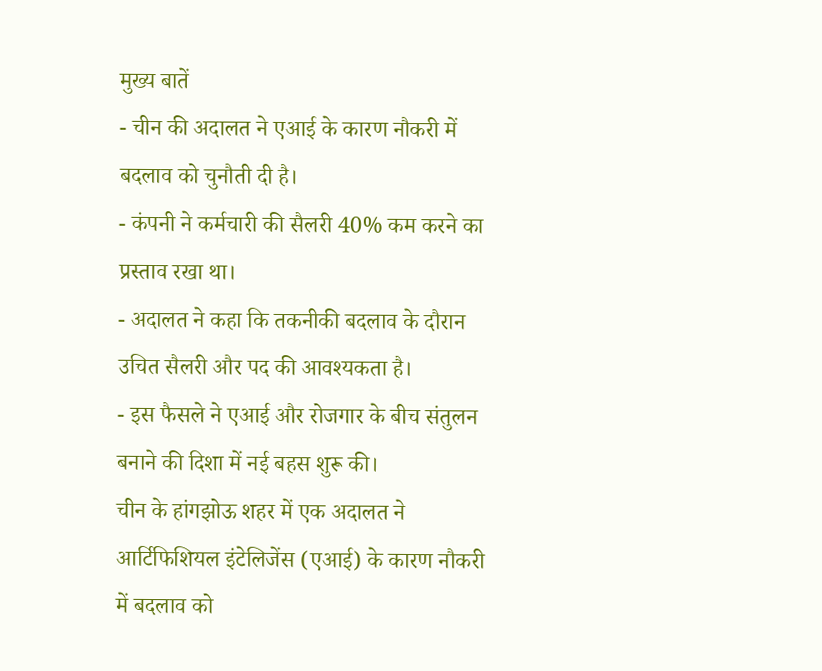मुख्य बातें
- चीन की अदालत ने एआई के कारण नौकरी में बदलाव को चुनौती दी है।
- कंपनी ने कर्मचारी की सैलरी 40% कम करने का प्रस्ताव रखा था।
- अदालत ने कहा कि तकनीकी बदलाव के दौरान उचित सैलरी और पद की आवश्यकता है।
- इस फैसले ने एआई और रोजगार के बीच संतुलन बनाने की दिशा में नई बहस शुरू की।
चीन के हांगझोऊ शहर में एक अदालत ने आर्टिफिशियल इंटेलिजेंस (एआई) के कारण नौकरी में बदलाव को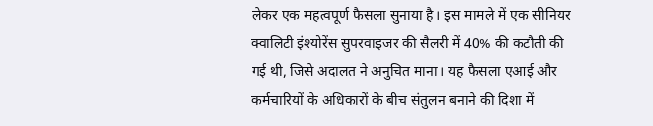लेकर एक महत्वपूर्ण फैसला सुनाया है। इस मामले में एक सीनियर क्वालिटी इंश्योरेंस सुपरवाइजर की सैलरी में 40% की कटौती की गई थी, जिसे अदालत ने अनुचित माना। यह फैसला एआई और कर्मचारियों के अधिकारों के बीच संतुलन बनाने की दिशा में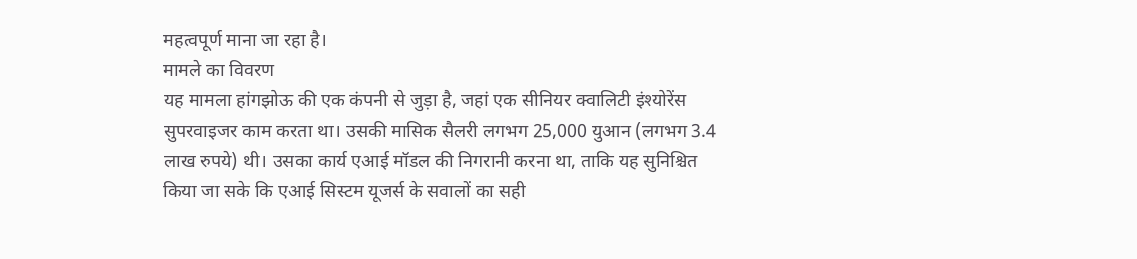महत्वपूर्ण माना जा रहा है।
मामले का विवरण
यह मामला हांगझोऊ की एक कंपनी से जुड़ा है, जहां एक सीनियर क्वालिटी इंश्योरेंस सुपरवाइजर काम करता था। उसकी मासिक सैलरी लगभग 25,000 युआन (लगभग 3.4 लाख रुपये) थी। उसका कार्य एआई मॉडल की निगरानी करना था, ताकि यह सुनिश्चित किया जा सके कि एआई सिस्टम यूजर्स के सवालों का सही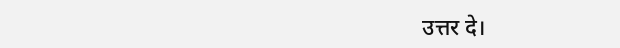उत्तर दे।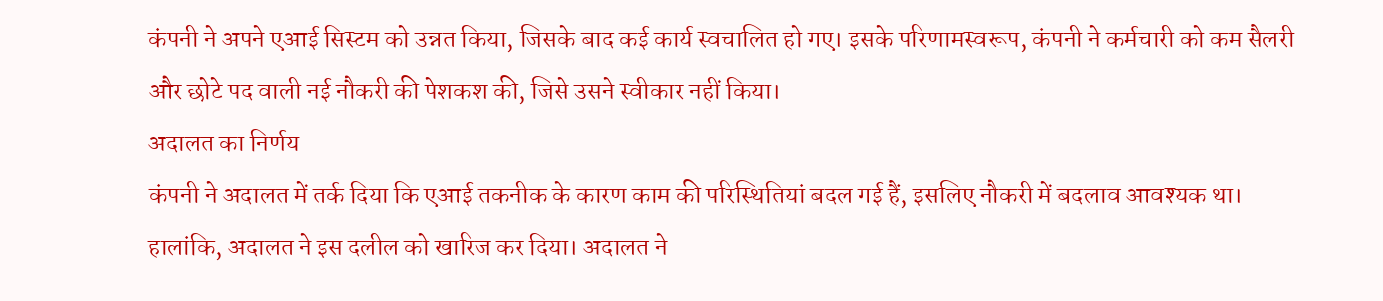कंपनी ने अपने एआई सिस्टम को उन्नत किया, जिसके बाद कई कार्य स्वचालित हो गए। इसके परिणामस्वरूप, कंपनी ने कर्मचारी को कम सैलरी और छोटे पद वाली नई नौकरी की पेशकश की, जिसे उसने स्वीकार नहीं किया।
अदालत का निर्णय
कंपनी ने अदालत में तर्क दिया कि एआई तकनीक के कारण काम की परिस्थितियां बदल गई हैं, इसलिए नौकरी में बदलाव आवश्यक था। हालांकि, अदालत ने इस दलील को खारिज कर दिया। अदालत ने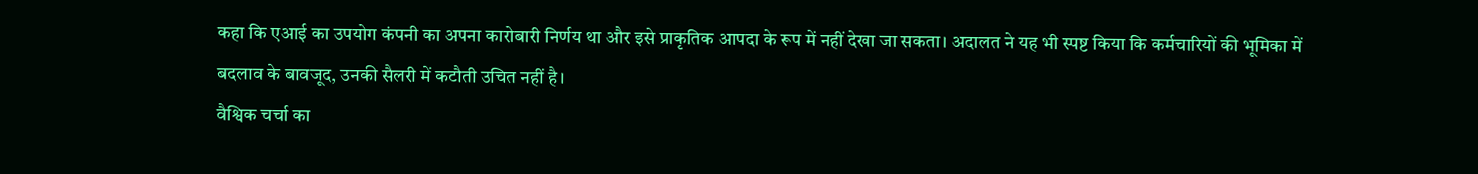कहा कि एआई का उपयोग कंपनी का अपना कारोबारी निर्णय था और इसे प्राकृतिक आपदा के रूप में नहीं देखा जा सकता। अदालत ने यह भी स्पष्ट किया कि कर्मचारियों की भूमिका में बदलाव के बावजूद, उनकी सैलरी में कटौती उचित नहीं है।
वैश्विक चर्चा का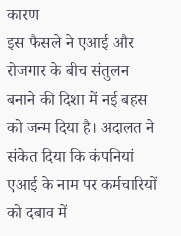कारण
इस फैसले ने एआई और रोजगार के बीच संतुलन बनाने की दिशा में नई बहस को जन्म दिया है। अदालत ने संकेत दिया कि कंपनियां एआई के नाम पर कर्मचारियों को दबाव में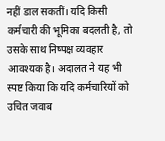नहीं डाल सकतीं। यदि किसी कर्मचारी की भूमिका बदलती है, तो उसके साथ निष्पक्ष व्यवहार आवश्यक है। अदालत ने यह भी स्पष्ट किया कि यदि कर्मचारियों को उचित जवाब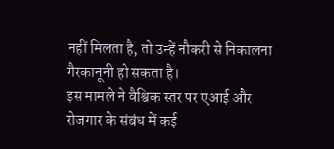नहीं मिलता है, तो उन्हें नौकरी से निकालना गैरकानूनी हो सकता है।
इस मामले ने वैश्विक स्तर पर एआई और रोजगार के संबंध में कई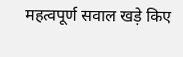महत्वपूर्ण सवाल खड़े किए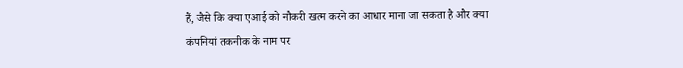हैं, जैसे कि क्या एआई को नौकरी खत्म करने का आधार माना जा सकता है और क्या कंपनियां तकनीक के नाम पर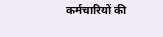कर्मचारियों की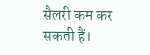सैलरी कम कर सकती हैं।